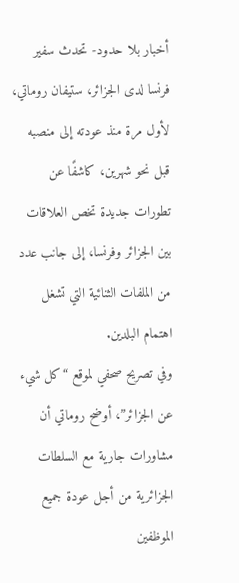أخبار بلا حدود- تحدث سفير فرنسا لدى الجزائر، ستيفان روماتي، لأول مرة منذ عودته إلى منصبه قبل نحو شهرين، كاشفًا عن تطورات جديدة تخص العلاقات بين الجزائر وفرنسا، إلى جانب عدد من الملفات الثنائية التي تشغل اهتمام البلدين.
وفي تصريح صحفي لموقع “كل شيء عن الجزائر”، أوضح روماتي أن مشاورات جارية مع السلطات الجزائرية من أجل عودة جميع الموظفين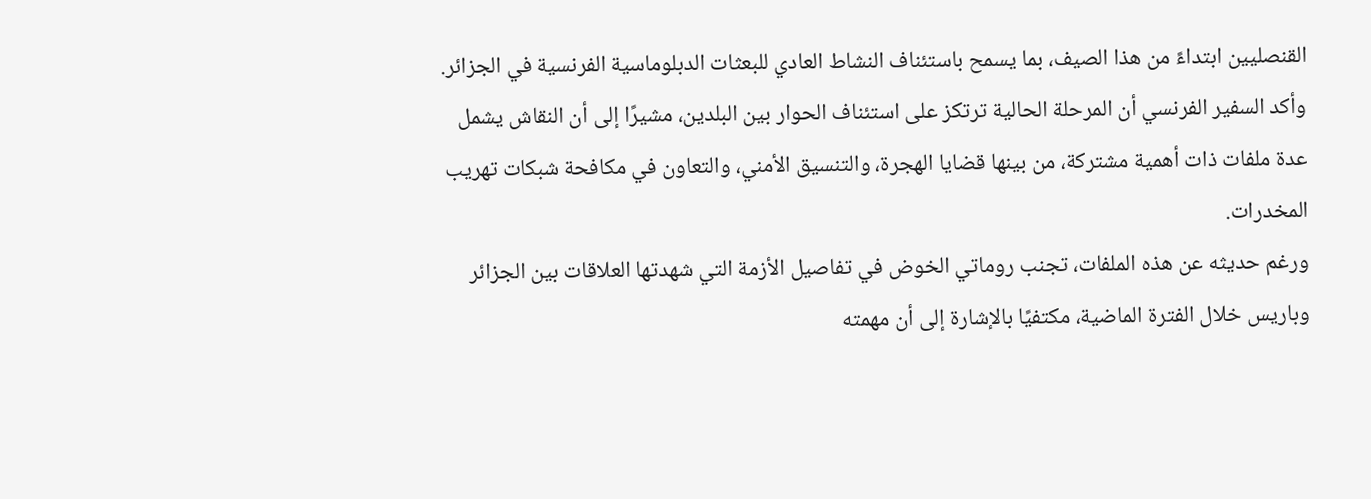القنصليين ابتداءً من هذا الصيف، بما يسمح باستئناف النشاط العادي للبعثات الدبلوماسية الفرنسية في الجزائر.
وأكد السفير الفرنسي أن المرحلة الحالية ترتكز على استئناف الحوار بين البلدين، مشيرًا إلى أن النقاش يشمل عدة ملفات ذات أهمية مشتركة، من بينها قضايا الهجرة، والتنسيق الأمني، والتعاون في مكافحة شبكات تهريب المخدرات.
ورغم حديثه عن هذه الملفات، تجنب روماتي الخوض في تفاصيل الأزمة التي شهدتها العلاقات بين الجزائر وباريس خلال الفترة الماضية، مكتفيًا بالإشارة إلى أن مهمته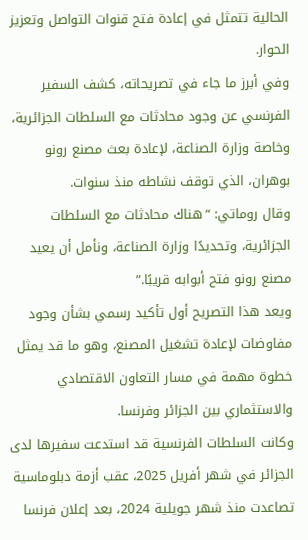الحالية تتمثل في إعادة فتح قنوات التواصل وتعزيز الحوار.
وفي أبرز ما جاء في تصريحاته، كشف السفير الفرنسي عن وجود محادثات مع السلطات الجزائرية، وخاصة وزارة الصناعة، لإعادة بعث مصنع رونو بوهران، الذي توقف نشاطه منذ سنوات.
وقال روماتي: “هناك محادثات مع السلطات الجزائرية، وتحديدًا وزارة الصناعة، ونأمل أن يعيد مصنع رونو فتح أبوابه قريبًا.”
ويعد هذا التصريح أول تأكيد رسمي بشأن وجود مفاوضات لإعادة تشغيل المصنع، وهو ما قد يمثل خطوة مهمة في مسار التعاون الاقتصادي والاستثماري بين الجزائر وفرنسا.
وكانت السلطات الفرنسية قد استدعت سفيرها لدى الجزائر في شهر أفريل 2025، عقب أزمة دبلوماسية تصاعدت منذ شهر جويلية 2024، بعد إعلان فرنسا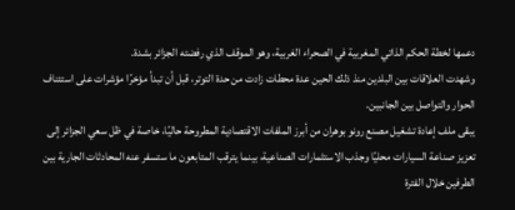دعمها لخطة الحكم الذاتي المغربية في الصحراء الغربية، وهو الموقف الذي رفضته الجزائر بشدة.
وشهدت العلاقات بين البلدين منذ ذلك الحين عدة محطات زادت من حدة التوتر، قبل أن تبدأ مؤخرًا مؤشرات على استئناف الحوار والتواصل بين الجانبين.
يبقى ملف إعادة تشغيل مصنع رونو بوهران من أبرز الملفات الاقتصادية المطروحة حاليًا، خاصة في ظل سعي الجزائر إلى تعزيز صناعة السيارات محليًا وجذب الاستثمارات الصناعية، بينما يترقب المتابعون ما ستسفر عنه المحادثات الجارية بين الطرفين خلال الفترة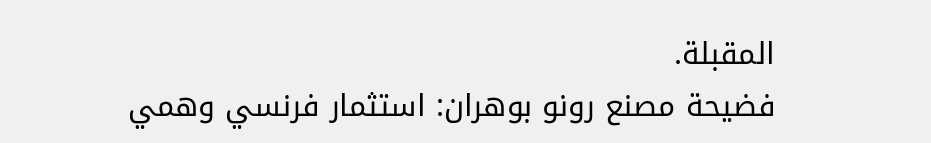المقبلة.
فضيحة مصنع رونو بوهران: استثمار فرنسي وهمي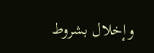وإخلال بشروط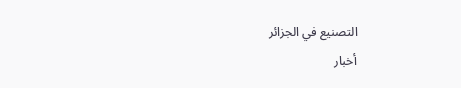التصنيع في الجزائر
أخبار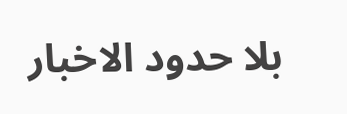بلا حدود الاخبار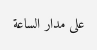على مدار الساعة